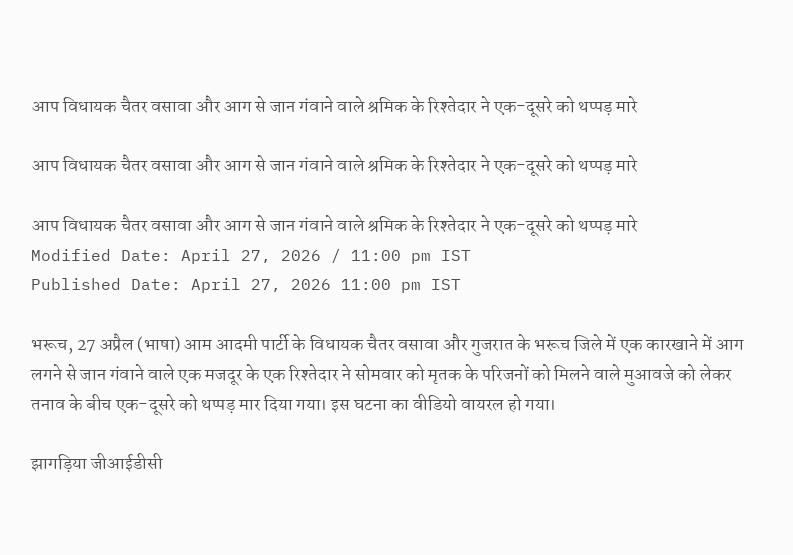आप विधायक चैतर वसावा और आग से जान गंवाने वाले श्रमिक के रिश्तेदार ने एक-दूसरे को थप्पड़ मारे

आप विधायक चैतर वसावा और आग से जान गंवाने वाले श्रमिक के रिश्तेदार ने एक-दूसरे को थप्पड़ मारे

आप विधायक चैतर वसावा और आग से जान गंवाने वाले श्रमिक के रिश्तेदार ने एक-दूसरे को थप्पड़ मारे
Modified Date: April 27, 2026 / 11:00 pm IST
Published Date: April 27, 2026 11:00 pm IST

भरूच, 27 अप्रैल (भाषा) आम आदमी पार्टी के विधायक चैतर वसावा और गुजरात के भरूच जिले में एक कारखाने में आग लगने से जान गंवाने वाले एक मजदूर के एक रिश्तेदार ने सोमवार को मृतक के परिजनों को मिलने वाले मुआवजे को लेकर तनाव के बीच एक-दूसरे को थप्पड़ मार दिया गया। इस घटना का वीडियो वायरल हो गया।

झागड़िया जीआईडीसी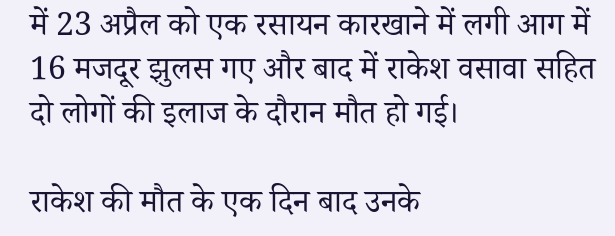में 23 अप्रैल को एक रसायन कारखाने में लगी आग में 16 मजदूर झुलस गए और बाद में राकेश वसावा सहित दो लोगों की इलाज के दौरान मौत हो गई।

राकेश की मौत के एक दिन बाद उनके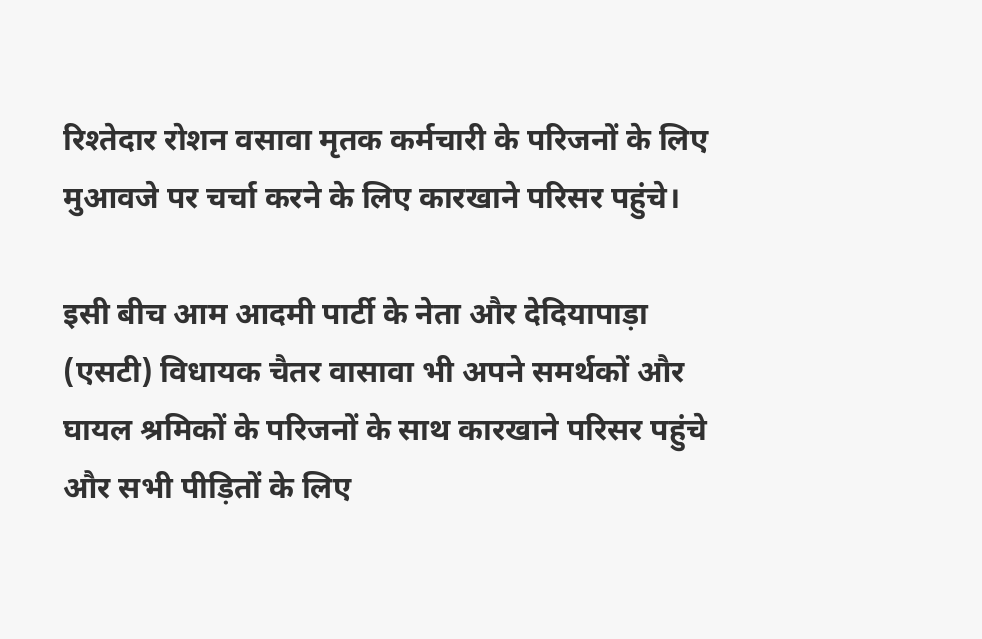रिश्तेदार रोशन वसावा मृतक कर्मचारी के परिजनों के लिए मुआवजे पर चर्चा करने के लिए कारखाने परिसर पहुंचे।

इसी बीच आम आदमी पार्टी के नेता और देदियापाड़ा (एसटी) विधायक चैतर वासावा भी अपने समर्थकों और घायल श्रमिकों के परिजनों के साथ कारखाने परिसर पहुंचे और सभी पीड़ितों के लिए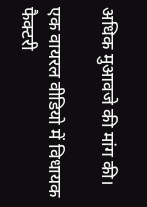अधिक मुआवजे की मांग की।

एक वायरल वीडियो में विधायक फैक्टरी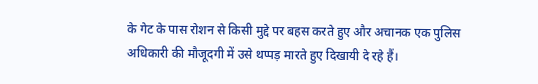के गेट के पास रोशन से किसी मुद्दे पर बहस करते हुए और अचानक एक पुलिस अधिकारी की मौजूदगी में उसे थप्पड़ मारते हुए दिखायी दे रहे हैं।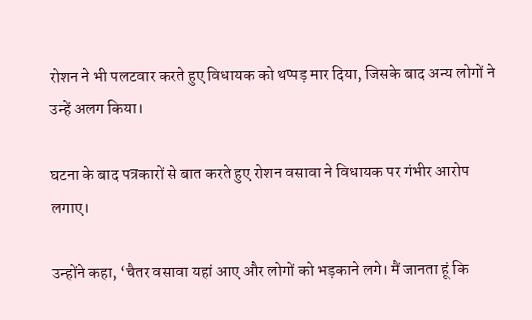रोशन ने भी पलटवार करते हुए विधायक को थप्पड़ मार दिया, जिसके बाद अन्य लोगों ने उन्हें अलग किया।

घटना के बाद पत्रकारों से बात करते हुए रोशन वसावा ने विधायक पर गंभीर आरोप लगाए।

उन्होंने कहा, ‘चैतर वसावा यहां आए और लोगों को भड़काने लगे। मैं जानता हूं कि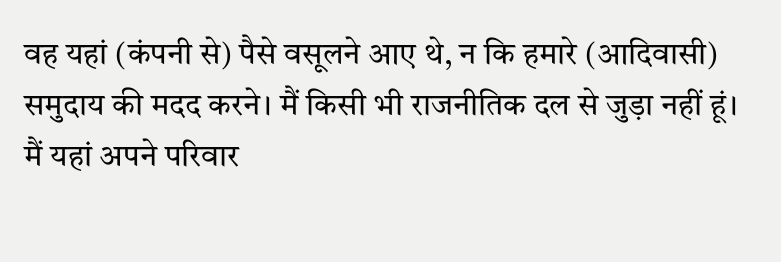वह यहां (कंपनी से) पैसे वसूलने आए थे, न कि हमारे (आदिवासी) समुदाय की मदद करने। मैं किसी भी राजनीतिक दल से जुड़ा नहीं हूं। मैं यहां अपने परिवार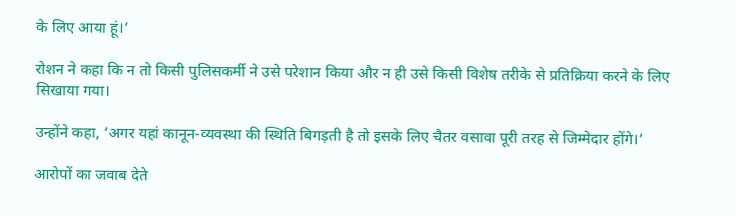के लिए आया हूं।’

रोशन ने कहा कि न तो किसी पुलिसकर्मी ने उसे परेशान किया और न ही उसे किसी विशेष तरीके से प्रतिक्रिया करने के लिए सिखाया गया।

उन्होंने कहा, ‘अगर यहां कानून-व्यवस्था की स्थिति बिगड़ती है तो इसके लिए चैतर वसावा पूरी तरह से जिम्मेदार होंगे।’

आरोपों का जवाब देते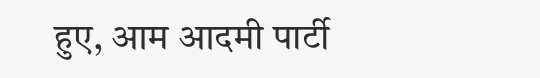हुए, आम आदमी पार्टी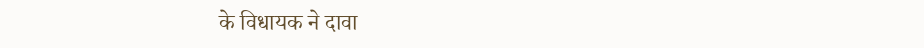के विधायक ने दावा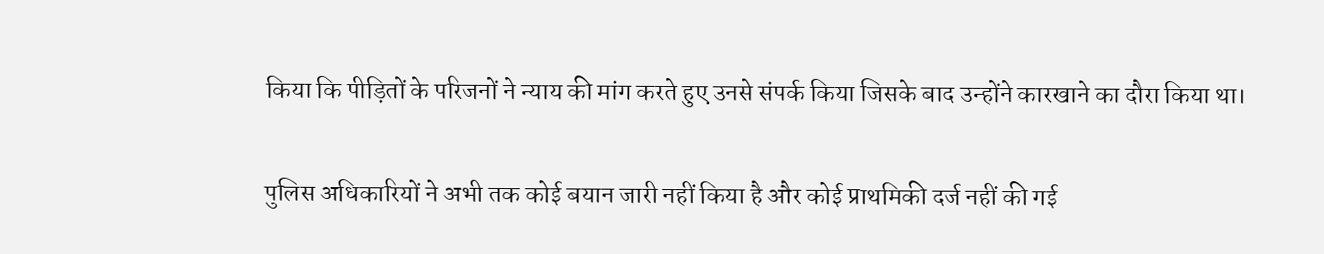किया कि पीड़ितों के परिजनों ने न्याय की मांग करते हुए उनसे संपर्क किया जिसके बाद उन्होंने कारखाने का दौरा किया था।

पुलिस अधिकारियों ने अभी तक कोई बयान जारी नहीं किया है और कोई प्राथमिकी दर्ज नहीं की गई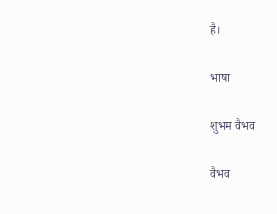है।

भाषा

शुभम वैभव

वैभव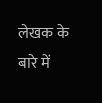लेखक के बारे में